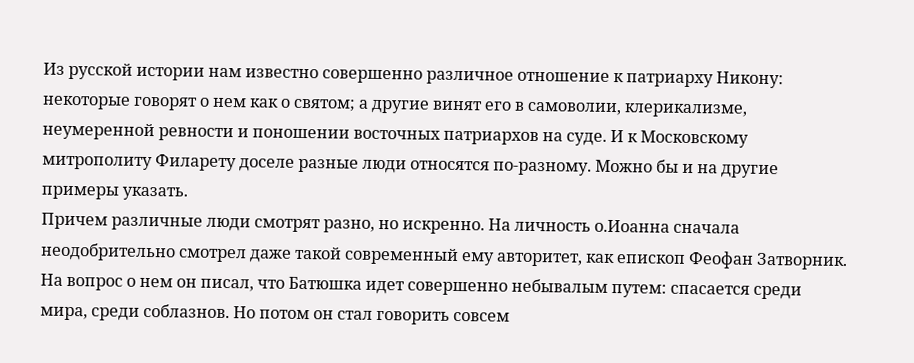Из русской истории нам известно совершенно различное отношение к патриарху Никону: некоторые говорят о нем как о святом; а другие винят его в самоволии, клерикализме, неумеренной ревности и поношении восточных патриархов на суде. И к Московскому митрополиту Филарету доселе разные люди относятся по-разному. Можно бы и на другие примеры указать.
Причем различные люди смотрят разно, но искренно. На личность о.Иоанна сначала неодобрительно смотрел даже такой современный ему авторитет, как епископ Феофан Затворник. На вопрос о нем он писал, что Батюшка идет совершенно небывалым путем: спасается среди мира, среди соблазнов. Но потом он стал говорить совсем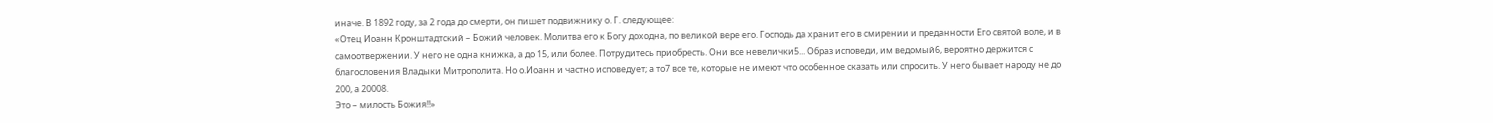иначе. В 1892 году, за 2 года до смерти, он пишет подвижнику о. Г. следующее:
«Отец Иоанн Кронштадтский – Божий человек. Молитва его к Богу доходна, по великой вере его. Господь да хранит его в смирении и преданности Его святой воле, и в самоотвержении. У него не одна книжка, а до 15, или более. Потрудитесь приобресть. Они все невелички5... Образ исповеди, им ведомый6, вероятно держится с благословения Владыки Митрополита. Но о.Иоанн и частно исповедует; а то7 все те, которые не имеют что особенное сказать или спросить. У него бывает народу не до 200, а 20008.
Это – милость Божия!!»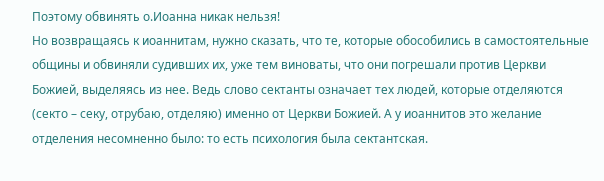Поэтому обвинять о.Иоанна никак нельзя!
Но возвращаясь к иоаннитам, нужно сказать, что те, которые обособились в самостоятельные общины и обвиняли судивших их, уже тем виноваты, что они погрешали против Церкви Божией, выделяясь из нее. Ведь слово сектанты означает тех людей, которые отделяются (секто – секу, отрубаю, отделяю) именно от Церкви Божией. А у иоаннитов это желание отделения несомненно было: то есть психология была сектантская.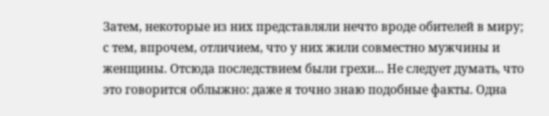Затем, некоторые из них представляли нечто вроде обителей в миру; с тем, впрочем, отличием, что у них жили совместно мужчины и женщины. Отсюда последствием были грехи... Не следует думать, что это говорится облыжно: даже я точно знаю подобные факты. Одна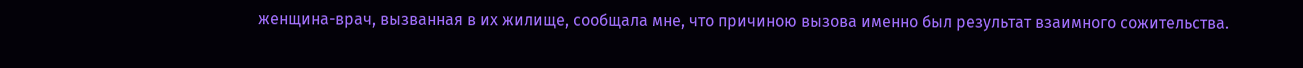женщина-врач, вызванная в их жилище, сообщала мне, что причиною вызова именно был результат взаимного сожительства.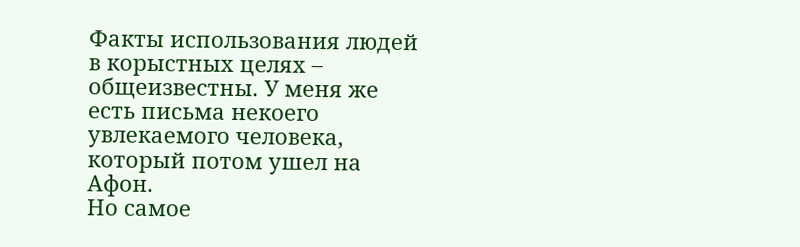Факты использования людей в корыстных целях – общеизвестны. У меня же есть письма некоего увлекаемого человека, который потом ушел на Афон.
Но самое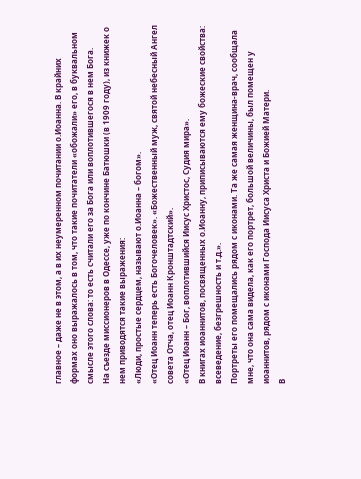главное – даже не в этом, а в их неумеренном почитании о.Иоанна. В крайних формах оно выражалось в том, что такие почитатели «обожали» его, в буквальном смысле этого слова: то есть считали его за Бога или воплотившегося в нем Бога.
На съезде миссионеров в Одессе, уже по кончине Батюшки (в 1909 году), из книжек о нем приводятся такие выражения:
«Люди, простые сердцем, называют о.Иоанна – богом».
«Отец Иоанн теперь есть Богочеловек». «Божественный муж, святой небесный Ангел совета Отча, отец Иоанн Кронштадтский».
«Отец Иоанн – Бог, воплотившийся Иисус Христос, Судия мира».
В книгах иоаннитов, посвященных о.Иоанну, приписываются ему божеские свойства: всеведение, безгрешность и т.д.».
Портреты его помещались рядом с иконами. Та же самая женщина-врач, сообщала мне, что она сама видела, как его портрет, большой величины, был помещен у иоаннитов, рядом с иконами Господа Иисуса Христа и Божией Матери.
В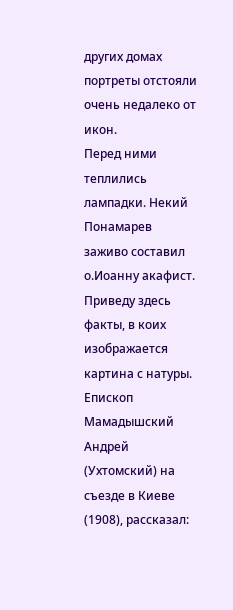других домах портреты отстояли очень недалеко от икон.
Перед ними теплились лампадки. Некий Понамарев заживо составил о.Иоанну акафист. Приведу здесь факты, в коих изображается картина с натуры.
Епископ Мамадышский Андрей (Ухтомский) на съезде в Киеве (1908), рассказал: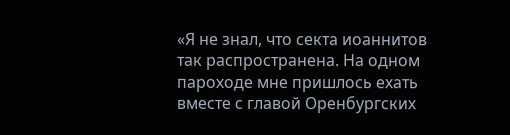«Я не знал, что секта иоаннитов так распространена. На одном пароходе мне пришлось ехать вместе с главой Оренбургских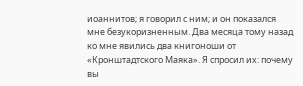иоаннитов; я говорил с ним; и он показался мне безукоризненным. Два месяца тому назад ко мне явились два книгоноши от «Кронштадтского Маяка». Я спросил их: почему вы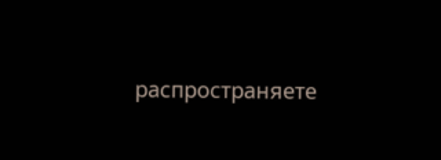распространяете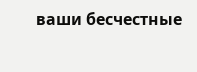ваши бесчестные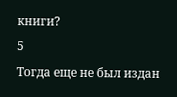книги?
5
Тогда еще не был издан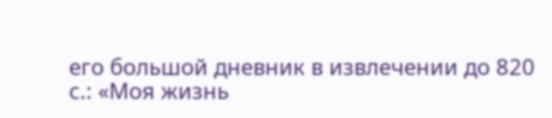его большой дневник в извлечении до 820 с.: «Моя жизнь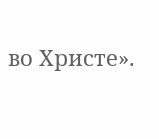во Христе».